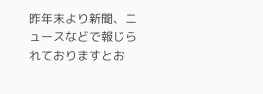昨年末より新聞、ニュースなどで報じられておりますとお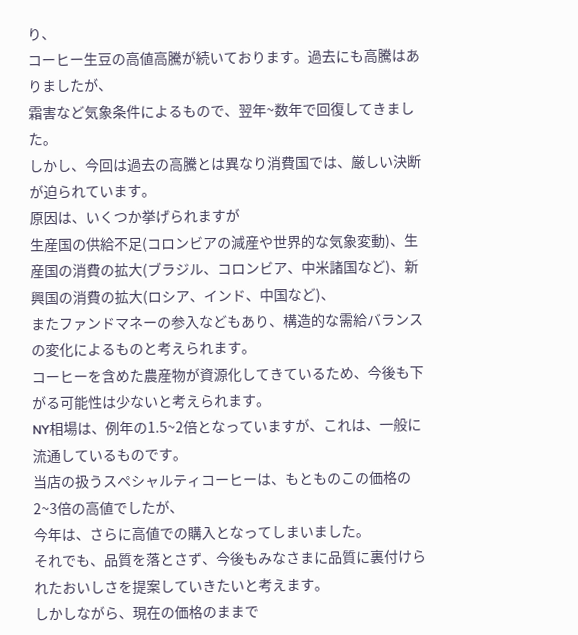り、
コーヒー生豆の高値高騰が続いております。過去にも高騰はありましたが、
霜害など気象条件によるもので、翌年~数年で回復してきました。
しかし、今回は過去の高騰とは異なり消費国では、厳しい決断が迫られています。
原因は、いくつか挙げられますが
生産国の供給不足(コロンビアの減産や世界的な気象変動)、生産国の消費の拡大(ブラジル、コロンビア、中米諸国など)、新興国の消費の拡大(ロシア、インド、中国など)、
またファンドマネーの参入などもあり、構造的な需給バランスの変化によるものと考えられます。
コーヒーを含めた農産物が資源化してきているため、今後も下がる可能性は少ないと考えられます。
NY相場は、例年の1.5~2倍となっていますが、これは、一般に流通しているものです。
当店の扱うスペシャルティコーヒーは、もとものこの価格の2~3倍の高値でしたが、
今年は、さらに高値での購入となってしまいました。
それでも、品質を落とさず、今後もみなさまに品質に裏付けられたおいしさを提案していきたいと考えます。
しかしながら、現在の価格のままで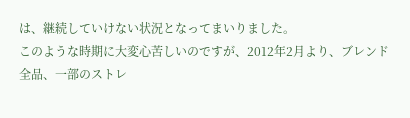は、継続していけない状況となってまいりました。
このような時期に大変心苦しいのですが、2012年2月より、ブレンド全品、一部のストレ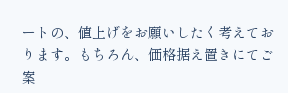ートの、値上げをお願いしたく考えております。もちろん、価格据え置きにてご案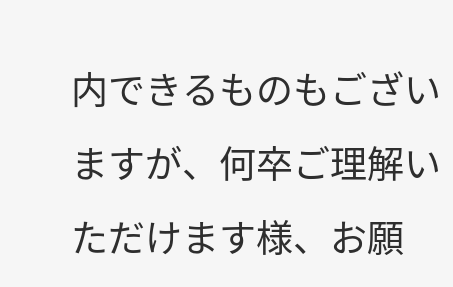内できるものもございますが、何卒ご理解いただけます様、お願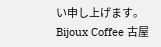い申し上げます。
Bijoux Coffee 古屋